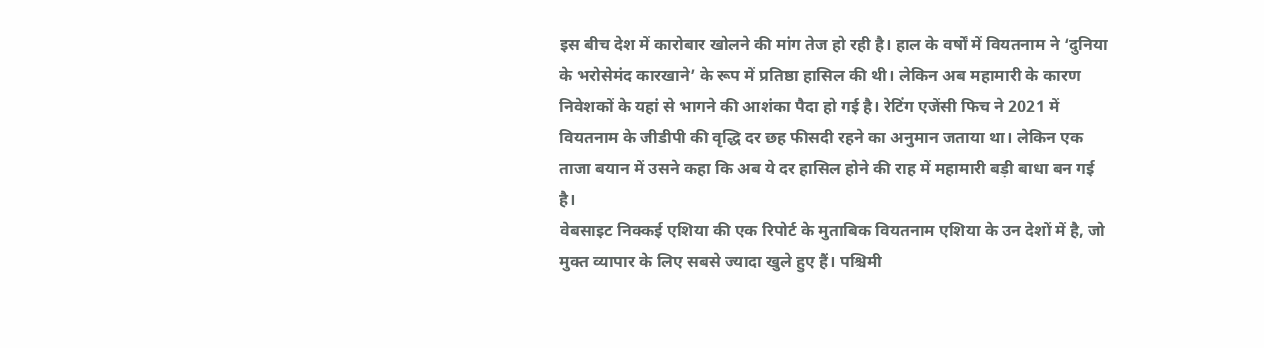इस बीच देश में कारोबार खोलने की मांग तेज हो रही है। हाल के वर्षों में वियतनाम ने ‘दुनिया के भरोसेमंद कारखाने’ के रूप में प्रतिष्ठा हासिल की थी। लेकिन अब महामारी के कारण निवेशकों के यहां से भागने की आशंका पैदा हो गई है। रेटिंग एजेंसी फिच ने 2021 में वियतनाम के जीडीपी की वृद्धि दर छह फीसदी रहने का अनुमान जताया था। लेकिन एक ताजा बयान में उसने कहा कि अब ये दर हासिल होने की राह में महामारी बड़ी बाधा बन गई है।
वेबसाइट निक्कई एशिया की एक रिपोर्ट के मुताबिक वियतनाम एशिया के उन देशों में है, जो मुक्त व्यापार के लिए सबसे ज्यादा खुले हुए हैं। पश्चिमी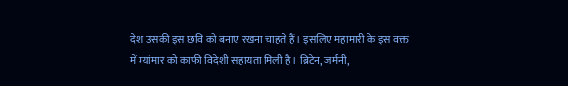देश उसकी इस छवि को बनाए रखना चाहते हैं। इसलिए महामारी के इस वक्त में म्यांमार को काफी विदेशी सहायता मिली है। ब्रिटेन, जर्मनी,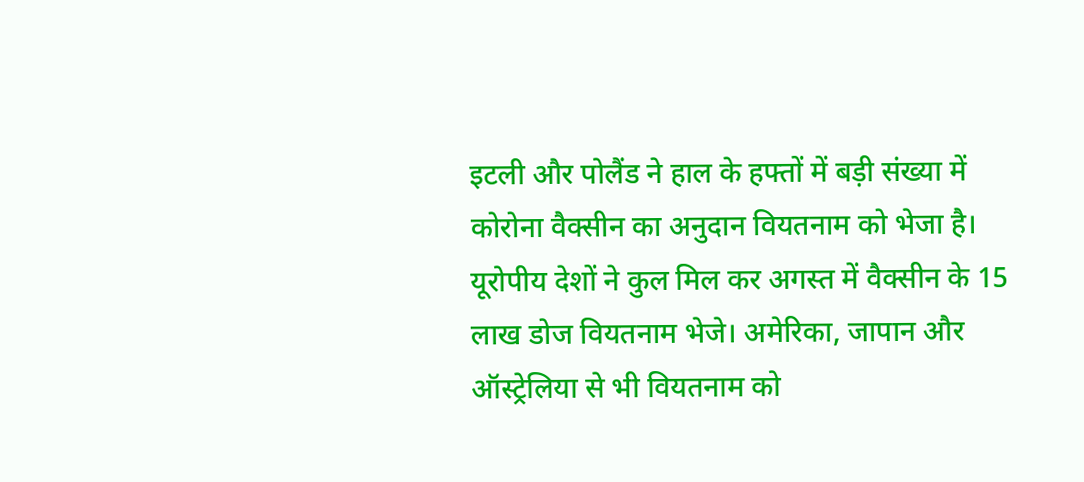इटली और पोलैंड ने हाल के हफ्तों में बड़ी संख्या में कोरोना वैक्सीन का अनुदान वियतनाम को भेजा है। यूरोपीय देशों ने कुल मिल कर अगस्त में वैक्सीन के 15 लाख डोज वियतनाम भेजे। अमेरिका, जापान और ऑस्ट्रेलिया से भी वियतनाम को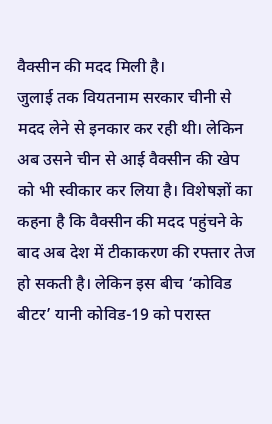वैक्सीन की मदद मिली है।
जुलाई तक वियतनाम सरकार चीनी से मदद लेने से इनकार कर रही थी। लेकिन अब उसने चीन से आई वैक्सीन की खेप को भी स्वीकार कर लिया है। विशेषज्ञों का कहना है कि वैक्सीन की मदद पहुंचने के बाद अब देश में टीकाकरण की रफ्तार तेज हो सकती है। लेकिन इस बीच ‘कोविड बीटर’ यानी कोविड-19 को परास्त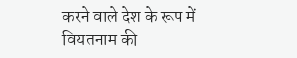करने वाले देश के रूप में वियतनाम की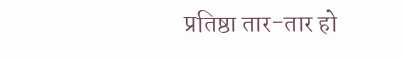प्रतिष्ठा तार-तार हो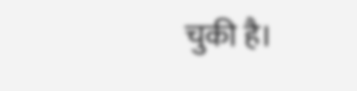चुकी है।